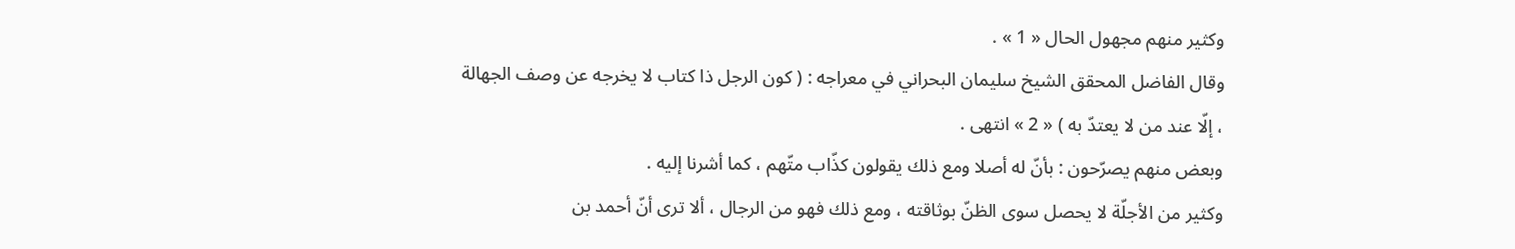وكثير منهم مجهول الحال « 1 » .
وقال الفاضل المحقق الشيخ سليمان البحراني في معراجه : ( كون الرجل ذا كتاب لا يخرجه عن وصف الجهالة ، إلّا عند من لا يعتدّ به ) « 2 » انتهى .
وبعض منهم يصرّحون : بأنّ له أصلا ومع ذلك يقولون كذّاب متّهم ، كما أشرنا إليه .
وكثير من الأجلّة لا يحصل سوى الظنّ بوثاقته ، ومع ذلك فهو من الرجال ، ألا ترى أنّ أحمد بن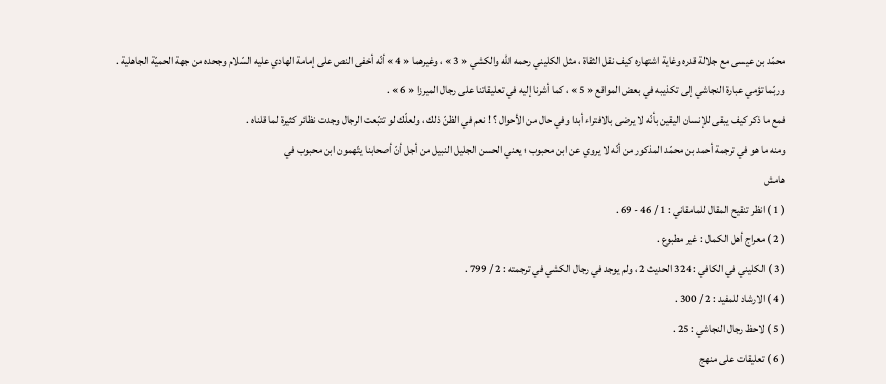محمّد بن عيسى مع جلالة قدره وغاية اشتهاره كيف نقل الثقاة ، مثل الكليني رحمه اللّه والكشي « 3 » ، وغيرهما « 4 » أنّه أخفى النص على إمامة الهادي عليه السّلام وجحده من جهة الحميّة الجاهلية .
وربّما تؤمي عبارة النجاشي إلى تكذيبه في بعض المواقع « 5 » ، كما أشرنا إليه في تعليقاتنا على رجال الميرزا « 6 » .
فمع ما ذكر كيف يبقى للإنسان اليقين بأنّه لا يرضى بالافتراء أبدا وفي حال من الأحوال ؟ ! نعم في الظنّ ذلك ، ولعلّك لو تتبّعت الرجال وجدت نظائر كثيرة لما قلناه .
ومنه ما هو في ترجمة أحمد بن محمّد المذكور من أنّه لا يروي عن ابن محبوب ؛ يعني الحسن الجليل النبيل من أجل أنّ أصحابنا يتّهمون ابن محبوب في
هامش
( 1 ) انظر تنقيح المقال للمامقاني : 1 / 46 - 69 .
( 2 ) معراج أهل الكمال : غير مطبوع .
( 3 ) الكليني في الكافي : 324 الحديث 2 ، ولم يوجد في رجال الكشي في ترجمته : 2 / 799 .
( 4 ) الارشاد للمفيد : 2 / 300 .
( 5 ) لاحظ رجال النجاشي : 25 .
( 6 ) تعليقات على منهج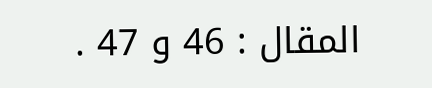المقال : 46 و 47 .